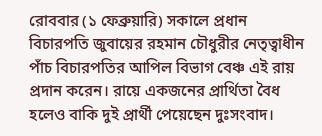রোববার (১ ফেব্রুয়ারি) সকালে প্রধান বিচারপতি জুবায়ের রহমান চৌধুরীর নেতৃত্বাধীন পাঁচ বিচারপতির আপিল বিভাগ বেঞ্চ এই রায় প্রদান করেন। রায়ে একজনের প্রার্থিতা বৈধ হলেও বাকি দুই প্রার্থী পেয়েছেন দুঃসংবাদ।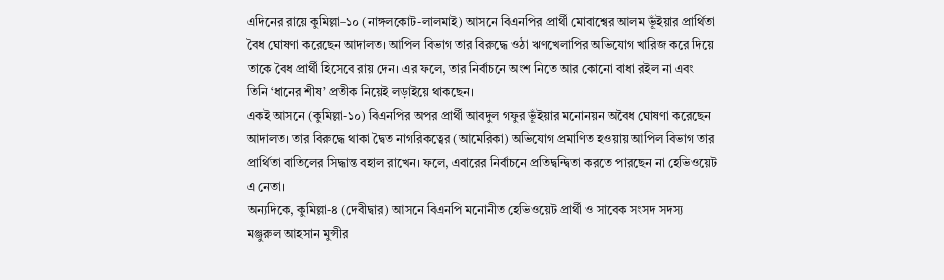এদিনের রায়ে কুমিল্লা–১০ (নাঙ্গলকোট-লালমাই) আসনে বিএনপির প্রার্থী মোবাশ্বের আলম ভূঁইয়ার প্রার্থিতা বৈধ ঘোষণা করেছেন আদালত। আপিল বিভাগ তার বিরুদ্ধে ওঠা ঋণখেলাপির অভিযোগ খারিজ করে দিয়ে তাকে বৈধ প্রার্থী হিসেবে রায় দেন। এর ফলে, তার নির্বাচনে অংশ নিতে আর কোনো বাধা রইল না এবং তিনি ‘ধানের শীষ’ প্রতীক নিয়েই লড়াইয়ে থাকছেন।
একই আসনে (কুমিল্লা-১০) বিএনপির অপর প্রার্থী আবদুল গফুর ভূঁইয়ার মনোনয়ন অবৈধ ঘোষণা করেছেন আদালত। তার বিরুদ্ধে থাকা দ্বৈত নাগরিকত্বের (আমেরিকা) অভিযোগ প্রমাণিত হওয়ায় আপিল বিভাগ তার প্রার্থিতা বাতিলের সিদ্ধান্ত বহাল রাখেন। ফলে, এবারের নির্বাচনে প্রতিদ্বন্দ্বিতা করতে পারছেন না হেভিওয়েট এ নেতা।
অন্যদিকে, কুমিল্লা-৪ (দেবীদ্বার) আসনে বিএনপি মনোনীত হেভিওয়েট প্রার্থী ও সাবেক সংসদ সদস্য মঞ্জুরুল আহসান মুন্সীর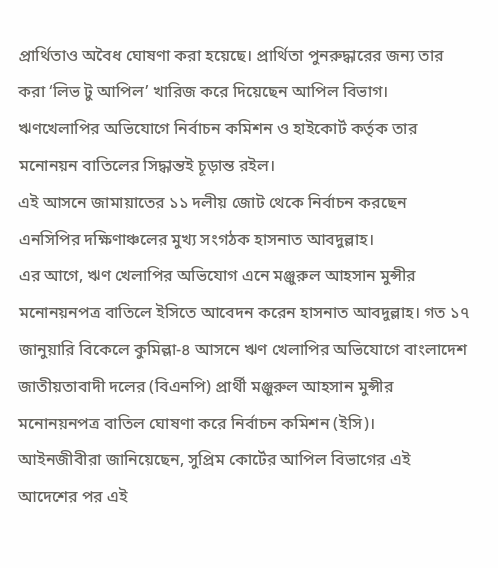প্রার্থিতাও অবৈধ ঘোষণা করা হয়েছে। প্রার্থিতা পুনরুদ্ধারের জন্য তার করা ‘লিভ টু আপিল’ খারিজ করে দিয়েছেন আপিল বিভাগ। ঋণখেলাপির অভিযোগে নির্বাচন কমিশন ও হাইকোর্ট কর্তৃক তার মনোনয়ন বাতিলের সিদ্ধান্তই চূড়ান্ত রইল।
এই আসনে জামায়াতের ১১ দলীয় জোট থেকে নির্বাচন করছেন এনসিপির দক্ষিণাঞ্চলের মুখ্য সংগঠক হাসনাত আবদুল্লাহ।
এর আগে, ঋণ খেলাপির অভিযোগ এনে মঞ্জুরুল আহসান মুন্সীর মনোনয়নপত্র বাতিলে ইসিতে আবেদন করেন হাসনাত আবদুল্লাহ। গত ১৭ জানুয়ারি বিকেলে কুমিল্লা-৪ আসনে ঋণ খেলাপির অভিযোগে বাংলাদেশ জাতীয়তাবাদী দলের (বিএনপি) প্রার্থী মঞ্জুরুল আহসান মুন্সীর মনোনয়নপত্র বাতিল ঘোষণা করে নির্বাচন কমিশন (ইসি)।
আইনজীবীরা জানিয়েছেন, সুপ্রিম কোর্টের আপিল বিভাগের এই আদেশের পর এই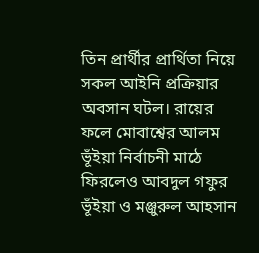তিন প্রার্থীর প্রার্থিতা নিয়ে সকল আইনি প্রক্রিয়ার অবসান ঘটল। রায়ের ফলে মোবাশ্বের আলম ভূঁইয়া নির্বাচনী মাঠে ফিরলেও আবদুল গফুর ভূঁইয়া ও মঞ্জুরুল আহসান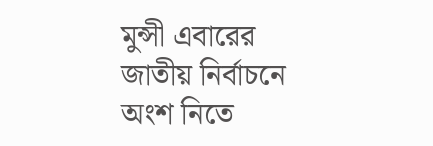মুন্সী এবারের জাতীয় নির্বাচনে অংশ নিতে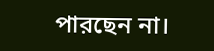পারছেন না।